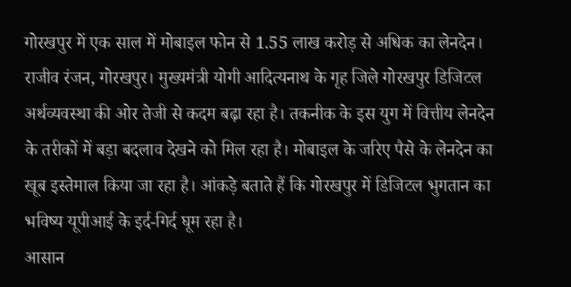गोरखपुर में एक साल में मोबाइल फोन से 1.55 लाख करोड़ से अधिक का लेनदेन।
राजीव रंजन, गोरखपुर। मुख्यमंत्री योगी आदित्यनाथ के गृह जिले गोरखपुर डिजिटल अर्थव्यवस्था की ओर तेजी से कदम बढ़ा रहा है। तकनीक के इस युग में वित्तीय लेनदेन के तरीकों में बड़ा बदलाव देखने को मिल रहा है। मोबाइल के जरिए पैसे के लेनदेन का खूब इस्तेमाल किया जा रहा है। आंकड़े बताते हैं कि गोरखपुर में डिजिटल भुगतान का भविष्य यूपीआई के इर्द-गिर्द घूम रहा है।
आसान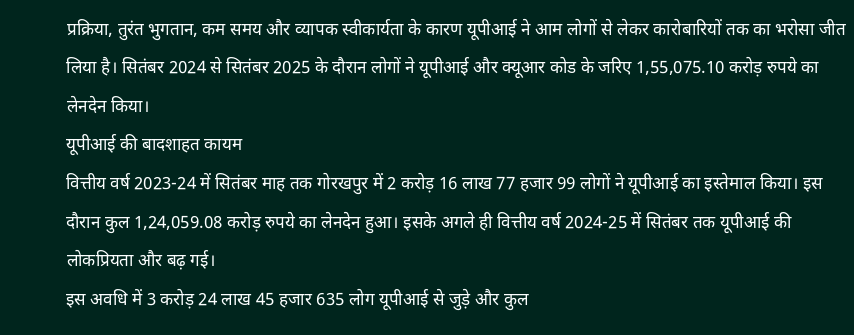प्रक्रिया, तुरंत भुगतान, कम समय और व्यापक स्वीकार्यता के कारण यूपीआई ने आम लोगों से लेकर कारोबारियों तक का भरोसा जीत लिया है। सितंबर 2024 से सितंबर 2025 के दौरान लोगों ने यूपीआई और क्यूआर कोड के जरिए 1,55,075.10 करोड़ रुपये का लेनदेन किया।
यूपीआई की बादशाहत कायम
वित्तीय वर्ष 2023-24 में सितंबर माह तक गोरखपुर में 2 करोड़ 16 लाख 77 हजार 99 लोगों ने यूपीआई का इस्तेमाल किया। इस दौरान कुल 1,24,059.08 करोड़ रुपये का लेनदेन हुआ। इसके अगले ही वित्तीय वर्ष 2024-25 में सितंबर तक यूपीआई की लोकप्रियता और बढ़ गई।
इस अवधि में 3 करोड़ 24 लाख 45 हजार 635 लोग यूपीआई से जुड़े और कुल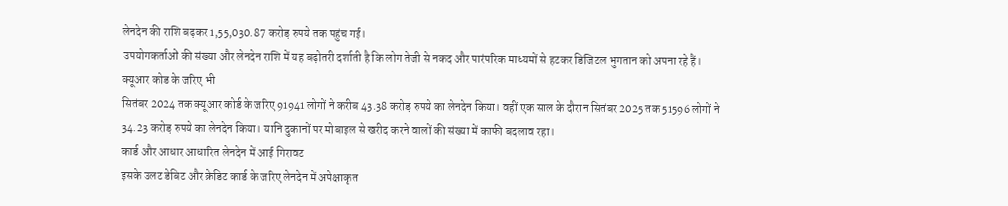लेनदेन की राशि बढ़कर 1,55,030.87 करोड़ रुपये तक पहुंच गई।
उपयोगकर्ताओं की संख्या और लेनदेन राशि में यह बढ़ोतरी दर्शाती है कि लोग तेजी से नकद और पारंपरिक माध्यमों से हटकर डिजिटल भुगतान को अपना रहे हैं।
क्यूआर कोड के जरिए भी
सितंबर 2024 तक क्यूआर कोर्ड के जरिए 91941 लोगों ने करीब 43.38 करोड़ रुपये का लेनदेन किया। वहीं एक साल के दौरान सितंबर 2025 तक 51596 लोगों ने 34.23 करोड़ रुपये का लेनदेन किया। यानि दुकानों पर मोबाइल से खरीद करने वालों की संख्या में काफी बदलाव रहा।
कार्ड और आधार आधारित लेनदेन में आई गिरावट
इसके उलट डेबिट और क्रेडिट कार्ड के जरिए लेनदेन में अपेक्षाकृत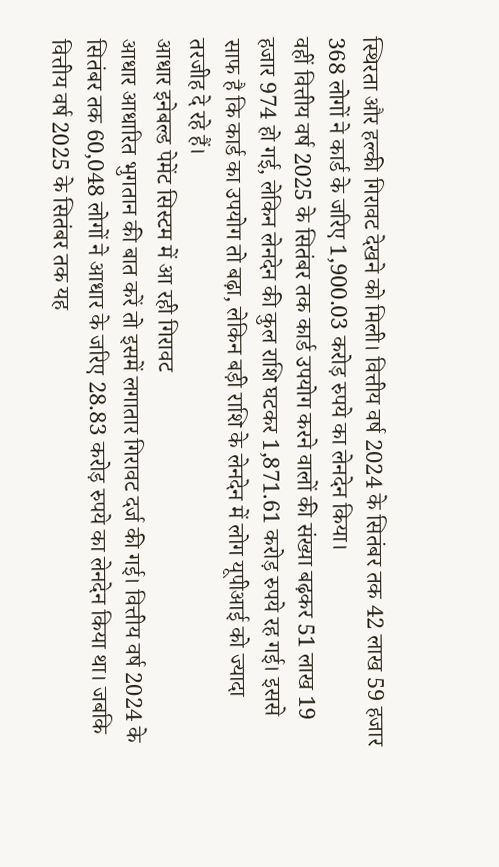स्थिरता और हल्की गिरावट देखने को मिली। वित्तीय वर्ष 2024 के सितंबर तक 42 लाख 59 हजार 368 लोगों ने कार्ड के जरिए 1,900.03 करोड़ रुपये का लेनदेन किया।
वहीं वित्तीय वर्ष 2025 के सितंबर तक कार्ड उपयोग करने वालों की संख्या बढ़कर 51 लाख 19 हजार 974 हो गई, लेकिन लेनदेन की कुल राशि घटकर 1,871.61 करोड़ रुपये रह गई। इससे साफ है कि कार्ड का उपयोग तो बढ़ा, लेकिन बड़ी राशि के लेनदेन में लोग यूपीआई को ज्यादा तरजीह दे रहे हैं।
आधार इनेबल्ड पेमेंट सिस्टम में आ रही गिरावट
आधार आधारित भुगतान की बात करें तो इसमें लगातार गिरावट दर्ज की गई। वित्तीय वर्ष 2024 के सितंबर तक 60,048 लोगों ने आधार के जरिए 28.83 करोड़ रुपये का लेनदेन किया था। जबकि वित्तीय वर्ष 2025 के सितंबर तक यह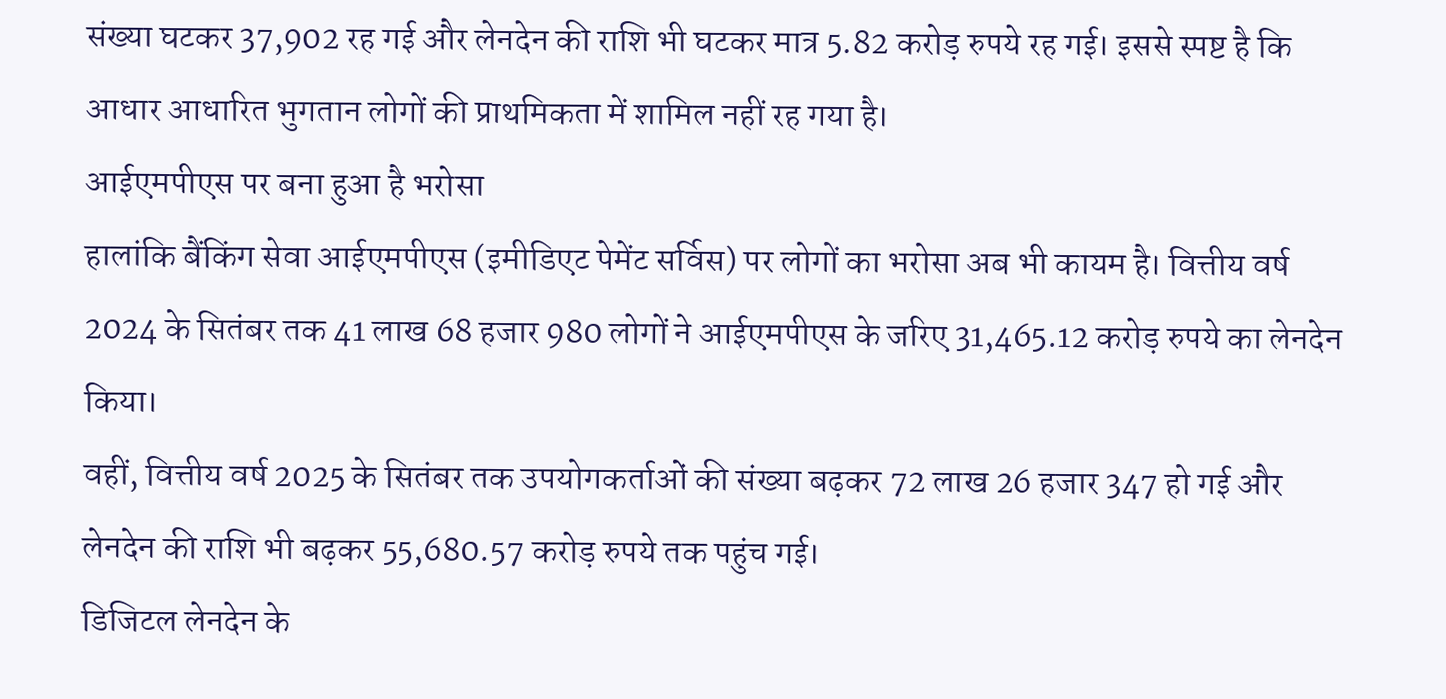संख्या घटकर 37,902 रह गई और लेनदेन की राशि भी घटकर मात्र 5.82 करोड़ रुपये रह गई। इससे स्पष्ट है कि आधार आधारित भुगतान लोगों की प्राथमिकता में शामिल नहीं रह गया है।
आईएमपीएस पर बना हुआ है भरोसा
हालांकि बैंकिंग सेवा आईएमपीएस (इमीडिएट पेमेंट सर्विस) पर लोगों का भरोसा अब भी कायम है। वित्तीय वर्ष 2024 के सितंबर तक 41 लाख 68 हजार 980 लोगों ने आईएमपीएस के जरिए 31,465.12 करोड़ रुपये का लेनदेन किया।
वहीं, वित्तीय वर्ष 2025 के सितंबर तक उपयोगकर्ताओं की संख्या बढ़कर 72 लाख 26 हजार 347 हो गई और लेनदेन की राशि भी बढ़कर 55,680.57 करोड़ रुपये तक पहुंच गई।
डिजिटल लेनदेन के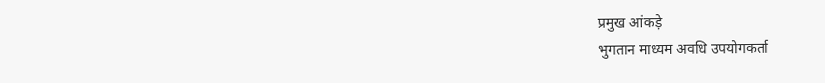प्रमुख आंकड़े
भुगतान माध्यम अवधि उपयोगकर्ता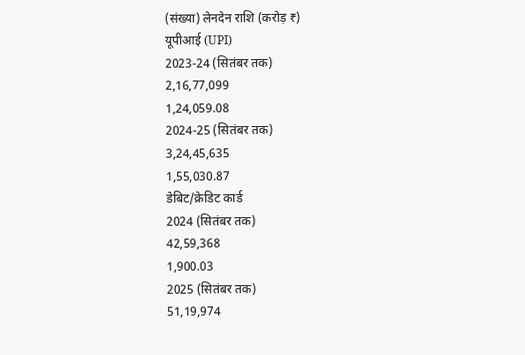(संख्या) लेनदेन राशि (करोड़ ₹)
यूपीआई (UPI)
2023-24 (सितंबर तक)
2,16,77,099
1,24,059.08
2024-25 (सितंबर तक)
3,24,45,635
1,55,030.87
डेबिट/क्रेडिट कार्ड
2024 (सितंबर तक)
42,59,368
1,900.03
2025 (सितंबर तक)
51,19,974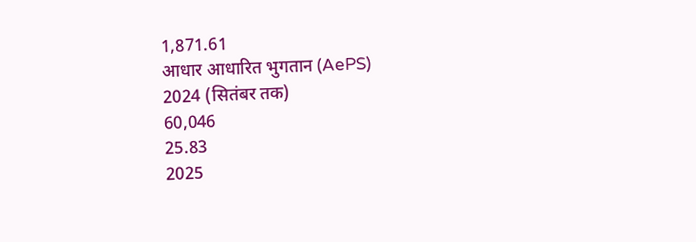1,871.61
आधार आधारित भुगतान (AePS)
2024 (सितंबर तक)
60,046
25.83
2025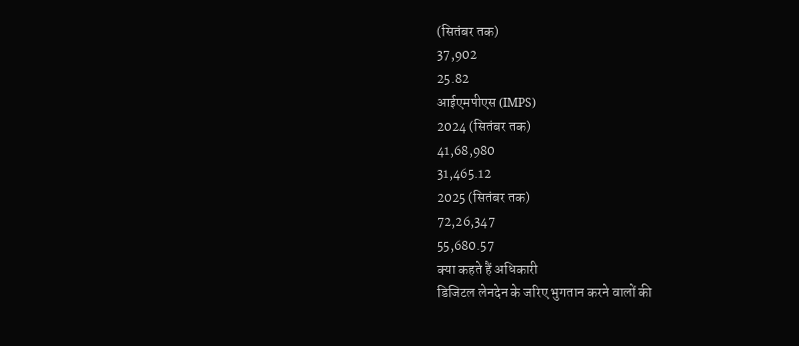(सितंबर तक)
37,902
25.82
आईएमपीएस (IMPS)
2024 (सितंबर तक)
41,68,980
31,465.12
2025 (सितंबर तक)
72,26,347
55,680.57
क्या कहते हैं अधिकारी
डिजिटल लेनदेन के जरिए भुगतान करने वालों की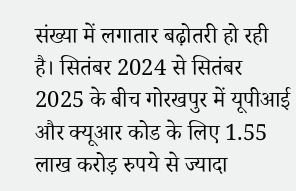संख्या में लगातार बढ़ोतरी हो रही है। सितंबर 2024 से सितंबर 2025 के बीच गोरखपुर में यूपीआई और क्यूआर कोड के लिए 1.55 लाख करोड़ रुपये से ज्यादा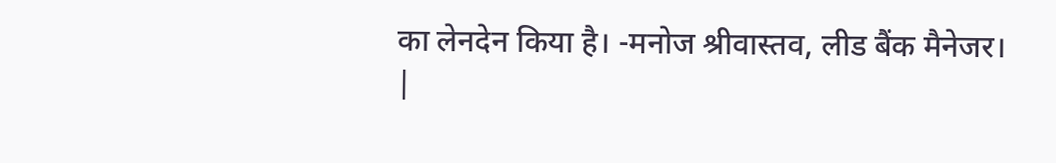का लेनदेन किया है। -मनोज श्रीवास्तव, लीड बैंक मैनेजर। |